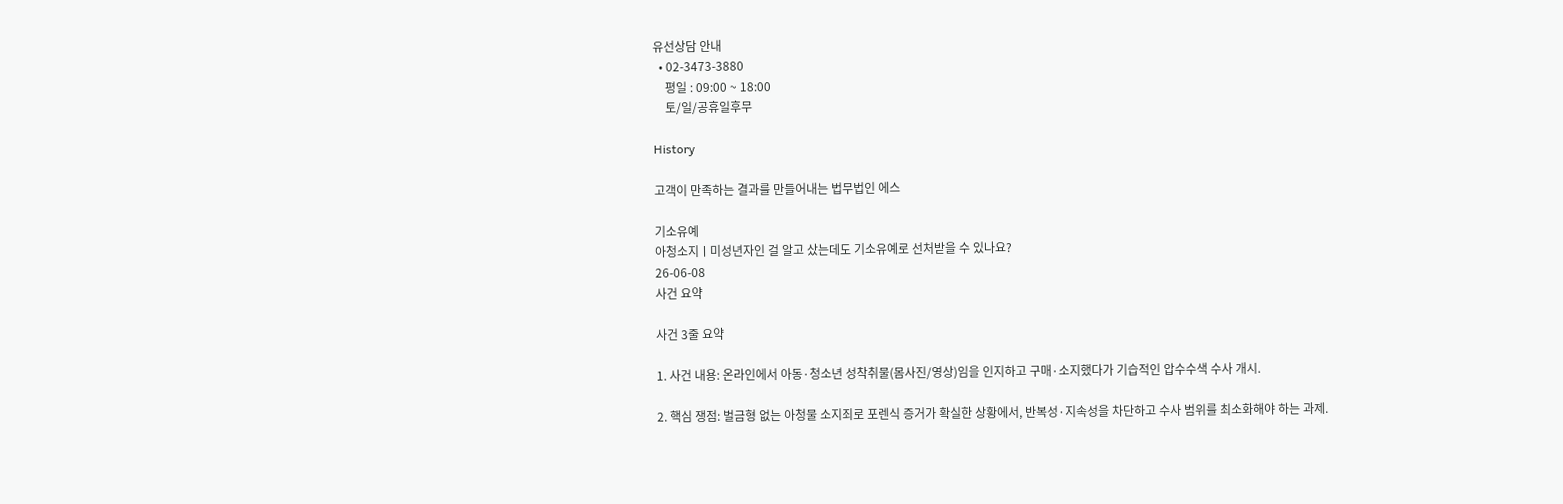유선상담 안내
  • 02-3473-3880
    평일 : 09:00 ~ 18:00
    토/일/공휴일후무

History

고객이 만족하는 결과를 만들어내는 법무법인 에스

기소유예
아청소지ㅣ미성년자인 걸 알고 샀는데도 기소유예로 선처받을 수 있나요?
26-06-08
사건 요약

사건 3줄 요약

1. 사건 내용: 온라인에서 아동·청소년 성착취물(몸사진/영상)임을 인지하고 구매·소지했다가 기습적인 압수수색 수사 개시.

2. 핵심 쟁점: 벌금형 없는 아청물 소지죄로 포렌식 증거가 확실한 상황에서, 반복성·지속성을 차단하고 수사 범위를 최소화해야 하는 과제.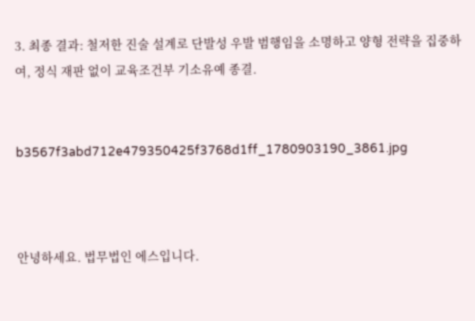3. 최종 결과: 철저한 진술 설계로 단발성 우발 범행임을 소명하고 양형 전략을 집중하여, 정식 재판 없이 교육조건부 기소유예 종결.


b3567f3abd712e479350425f3768d1ff_1780903190_3861.jpg



안녕하세요. 법무법인 에스입니다.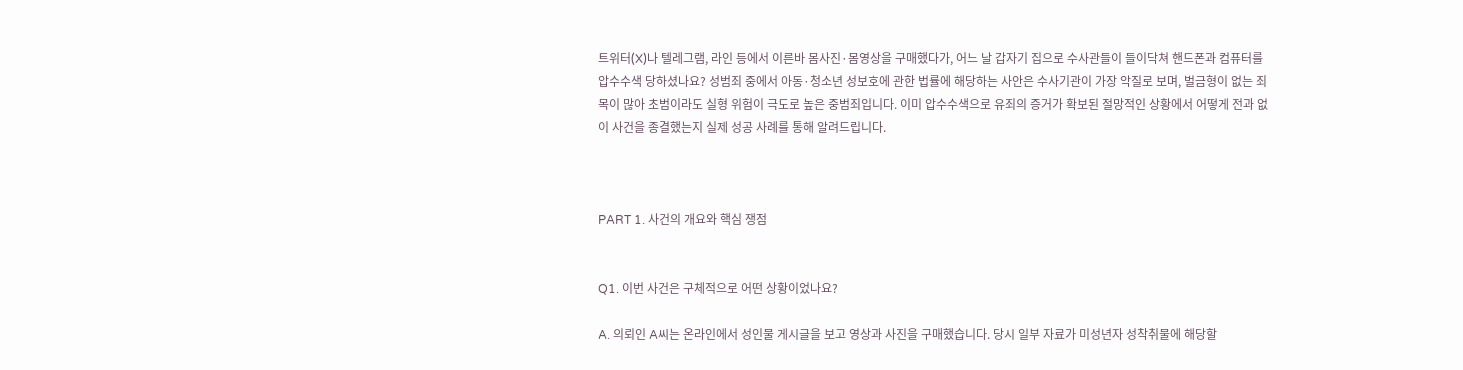트위터(X)나 텔레그램, 라인 등에서 이른바 몸사진·몸영상을 구매했다가, 어느 날 갑자기 집으로 수사관들이 들이닥쳐 핸드폰과 컴퓨터를 압수수색 당하셨나요? 성범죄 중에서 아동·청소년 성보호에 관한 법률에 해당하는 사안은 수사기관이 가장 악질로 보며, 벌금형이 없는 죄목이 많아 초범이라도 실형 위험이 극도로 높은 중범죄입니다. 이미 압수수색으로 유죄의 증거가 확보된 절망적인 상황에서 어떻게 전과 없이 사건을 종결했는지 실제 성공 사례를 통해 알려드립니다.



PART 1. 사건의 개요와 핵심 쟁점


Q1. 이번 사건은 구체적으로 어떤 상황이었나요?

A. 의뢰인 A씨는 온라인에서 성인물 게시글을 보고 영상과 사진을 구매했습니다. 당시 일부 자료가 미성년자 성착취물에 해당할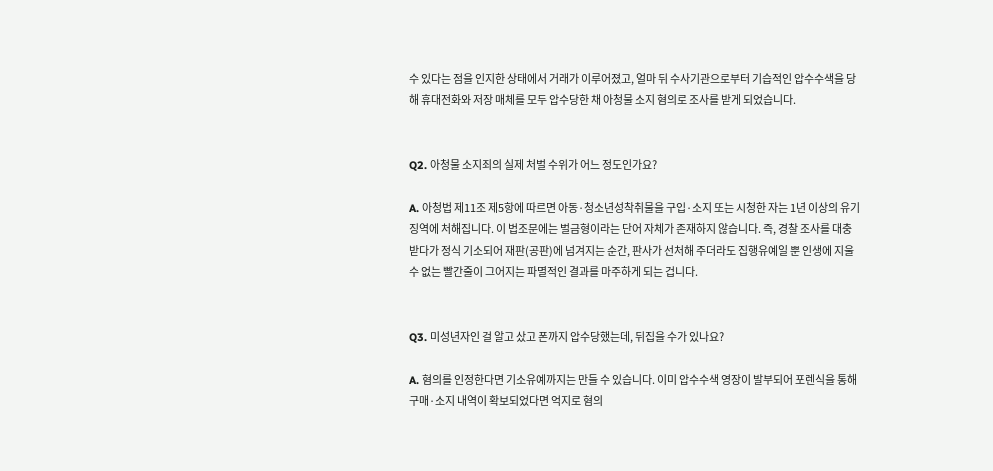수 있다는 점을 인지한 상태에서 거래가 이루어졌고, 얼마 뒤 수사기관으로부터 기습적인 압수수색을 당해 휴대전화와 저장 매체를 모두 압수당한 채 아청물 소지 혐의로 조사를 받게 되었습니다.


Q2. 아청물 소지죄의 실제 처벌 수위가 어느 정도인가요?

A. 아청법 제11조 제5항에 따르면 아동·청소년성착취물을 구입·소지 또는 시청한 자는 1년 이상의 유기징역에 처해집니다. 이 법조문에는 벌금형이라는 단어 자체가 존재하지 않습니다. 즉, 경찰 조사를 대충 받다가 정식 기소되어 재판(공판)에 넘겨지는 순간, 판사가 선처해 주더라도 집행유예일 뿐 인생에 지울 수 없는 빨간줄이 그어지는 파멸적인 결과를 마주하게 되는 겁니다.


Q3. 미성년자인 걸 알고 샀고 폰까지 압수당했는데, 뒤집을 수가 있나요?

A. 혐의를 인정한다면 기소유예까지는 만들 수 있습니다. 이미 압수수색 영장이 발부되어 포렌식을 통해 구매·소지 내역이 확보되었다면 억지로 혐의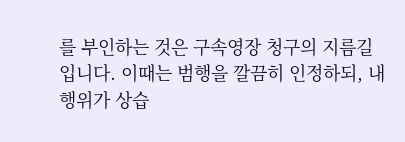를 부인하는 것은 구속영장 청구의 지름길입니다. 이때는 범행을 깔끔히 인정하되, 내 행위가 상습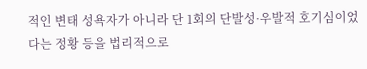적인 변태 성욕자가 아니라 단 1회의 단발성·우발적 호기심이었다는 정황 등을 법리적으로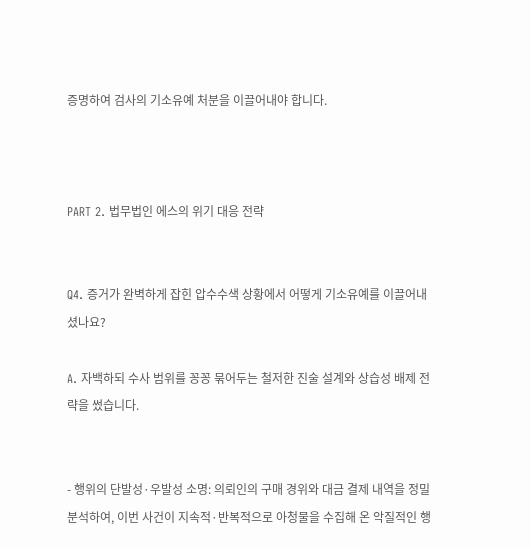증명하여 검사의 기소유예 처분을 이끌어내야 합니다.



PART 2. 법무법인 에스의 위기 대응 전략


Q4. 증거가 완벽하게 잡힌 압수수색 상황에서 어떻게 기소유예를 이끌어내셨나요?

A. 자백하되 수사 범위를 꽁꽁 묶어두는 철저한 진술 설계와 상습성 배제 전략을 썼습니다.


- 행위의 단발성·우발성 소명: 의뢰인의 구매 경위와 대금 결제 내역을 정밀 분석하여, 이번 사건이 지속적·반복적으로 아청물을 수집해 온 악질적인 행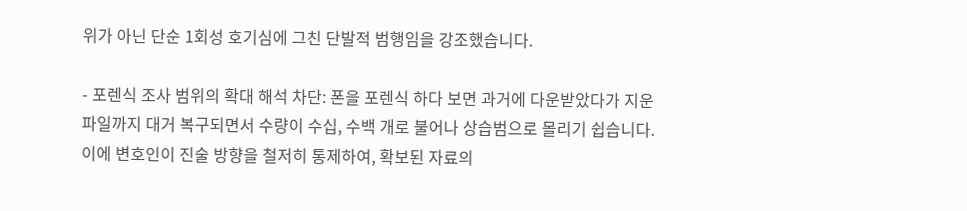위가 아닌 단순 1회성 호기심에 그친 단발적 범행임을 강조했습니다.

- 포렌식 조사 범위의 확대 해석 차단: 폰을 포렌식 하다 보면 과거에 다운받았다가 지운 파일까지 대거 복구되면서 수량이 수십, 수백 개로 불어나 상습범으로 몰리기 쉽습니다. 이에 변호인이 진술 방향을 철저히 통제하여, 확보된 자료의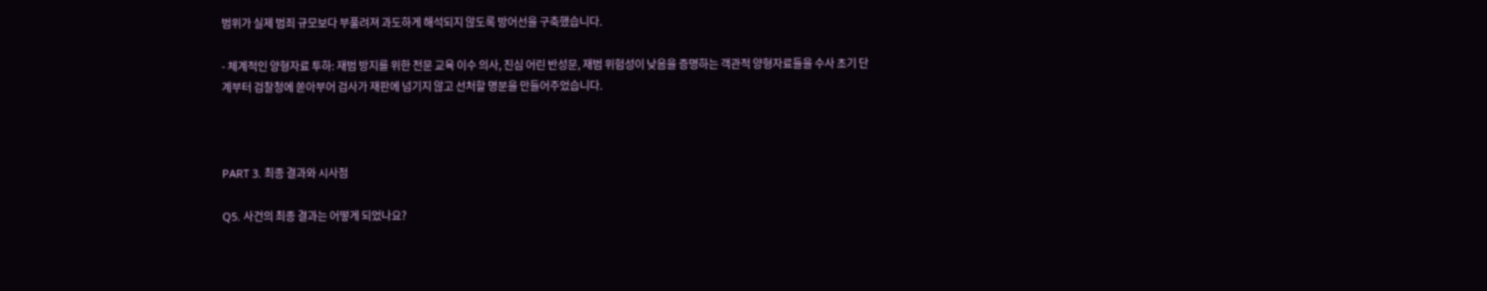범위가 실제 범죄 규모보다 부풀려져 과도하게 해석되지 않도록 방어선을 구축했습니다.

- 체계적인 양형자료 투하: 재범 방지를 위한 전문 교육 이수 의사, 진심 어린 반성문, 재범 위험성이 낮음을 증명하는 객관적 양형자료들을 수사 초기 단계부터 검찰청에 쏟아부어 검사가 재판에 넘기지 않고 선처할 명분을 만들어주었습니다.



PART 3. 최종 결과와 시사점

Q5. 사건의 최종 결과는 어떻게 되었나요?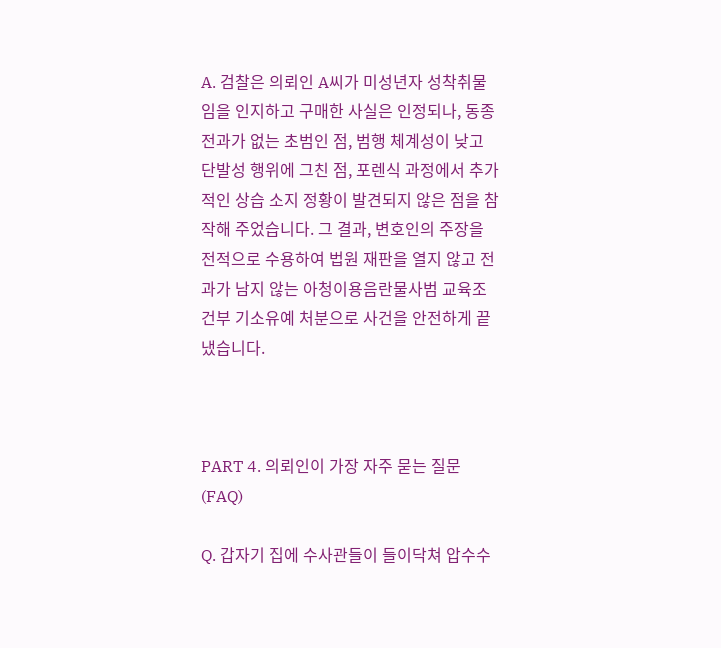A. 검찰은 의뢰인 A씨가 미성년자 성착취물임을 인지하고 구매한 사실은 인정되나, 동종 전과가 없는 초범인 점, 범행 체계성이 낮고 단발성 행위에 그친 점, 포렌식 과정에서 추가적인 상습 소지 정황이 발견되지 않은 점을 참작해 주었습니다. 그 결과, 변호인의 주장을 전적으로 수용하여 법원 재판을 열지 않고 전과가 남지 않는 아청이용음란물사범 교육조건부 기소유예 처분으로 사건을 안전하게 끝냈습니다.



PART 4. 의뢰인이 가장 자주 묻는 질문 (FAQ)

Q. 갑자기 집에 수사관들이 들이닥쳐 압수수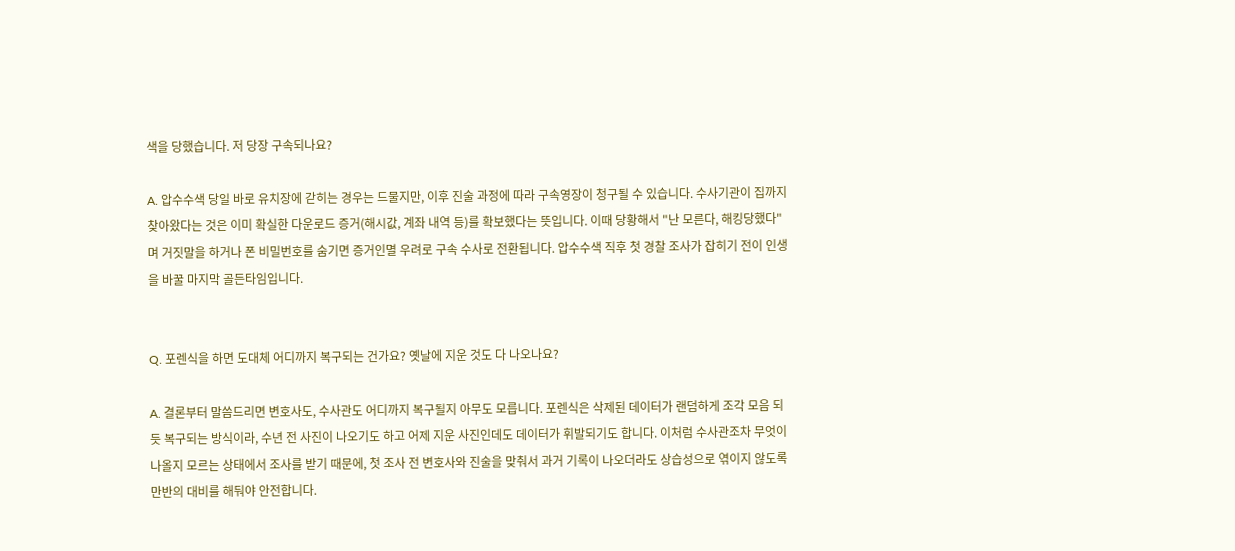색을 당했습니다. 저 당장 구속되나요?

A. 압수수색 당일 바로 유치장에 갇히는 경우는 드물지만, 이후 진술 과정에 따라 구속영장이 청구될 수 있습니다. 수사기관이 집까지 찾아왔다는 것은 이미 확실한 다운로드 증거(해시값, 계좌 내역 등)를 확보했다는 뜻입니다. 이때 당황해서 "난 모른다, 해킹당했다"며 거짓말을 하거나 폰 비밀번호를 숨기면 증거인멸 우려로 구속 수사로 전환됩니다. 압수수색 직후 첫 경찰 조사가 잡히기 전이 인생을 바꿀 마지막 골든타임입니다.


Q. 포렌식을 하면 도대체 어디까지 복구되는 건가요? 옛날에 지운 것도 다 나오나요?

A. 결론부터 말씀드리면 변호사도, 수사관도 어디까지 복구될지 아무도 모릅니다. 포렌식은 삭제된 데이터가 랜덤하게 조각 모음 되듯 복구되는 방식이라, 수년 전 사진이 나오기도 하고 어제 지운 사진인데도 데이터가 휘발되기도 합니다. 이처럼 수사관조차 무엇이 나올지 모르는 상태에서 조사를 받기 때문에, 첫 조사 전 변호사와 진술을 맞춰서 과거 기록이 나오더라도 상습성으로 엮이지 않도록 만반의 대비를 해둬야 안전합니다.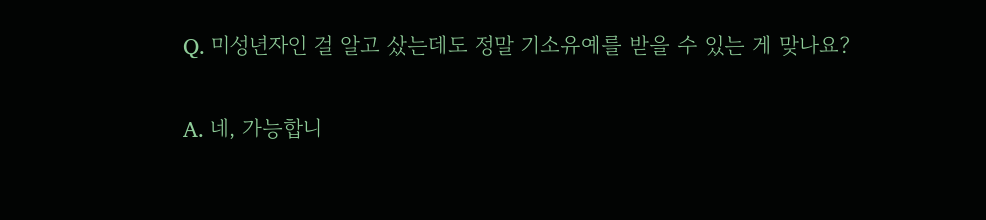Q. 미성년자인 걸 알고 샀는데도 정말 기소유예를 받을 수 있는 게 맞나요?

A. 네, 가능합니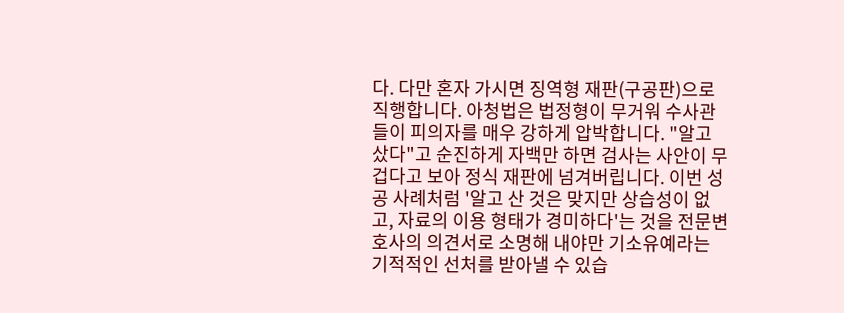다. 다만 혼자 가시면 징역형 재판(구공판)으로 직행합니다. 아청법은 법정형이 무거워 수사관들이 피의자를 매우 강하게 압박합니다. "알고 샀다"고 순진하게 자백만 하면 검사는 사안이 무겁다고 보아 정식 재판에 넘겨버립니다. 이번 성공 사례처럼 '알고 산 것은 맞지만 상습성이 없고, 자료의 이용 형태가 경미하다'는 것을 전문변호사의 의견서로 소명해 내야만 기소유예라는 기적적인 선처를 받아낼 수 있습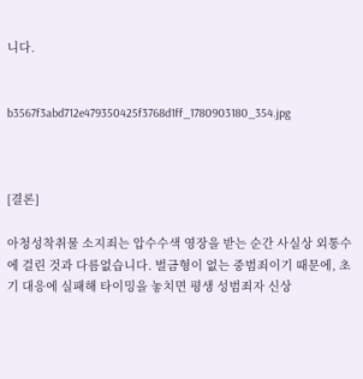니다.


b3567f3abd712e479350425f3768d1ff_1780903180_354.jpg



[결론]

아청성착취물 소지죄는 압수수색 영장을 받는 순간 사실상 외통수에 걸린 것과 다름없습니다. 벌금형이 없는 중범죄이기 때문에, 초기 대응에 실패해 타이밍을 놓치면 평생 성범죄자 신상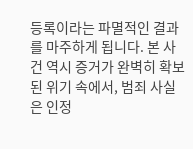등록이라는 파멸적인 결과를 마주하게 됩니다. 본 사건 역시 증거가 완벽히 확보된 위기 속에서, 범죄 사실은 인정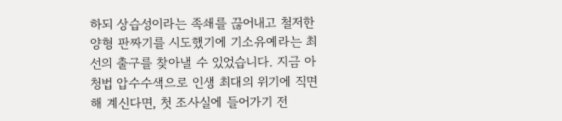하되 상습성이라는 족쇄를 끊어내고 철저한 양형 판짜기를 시도했기에 기소유예라는 최선의 출구를 찾아낼 수 있었습니다. 지금 아청법 압수수색으로 인생 최대의 위기에 직면해 계신다면, 첫 조사실에 들어가기 전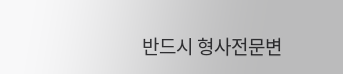반드시 형사전문변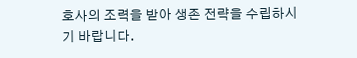호사의 조력을 받아 생존 전략을 수립하시기 바랍니다.